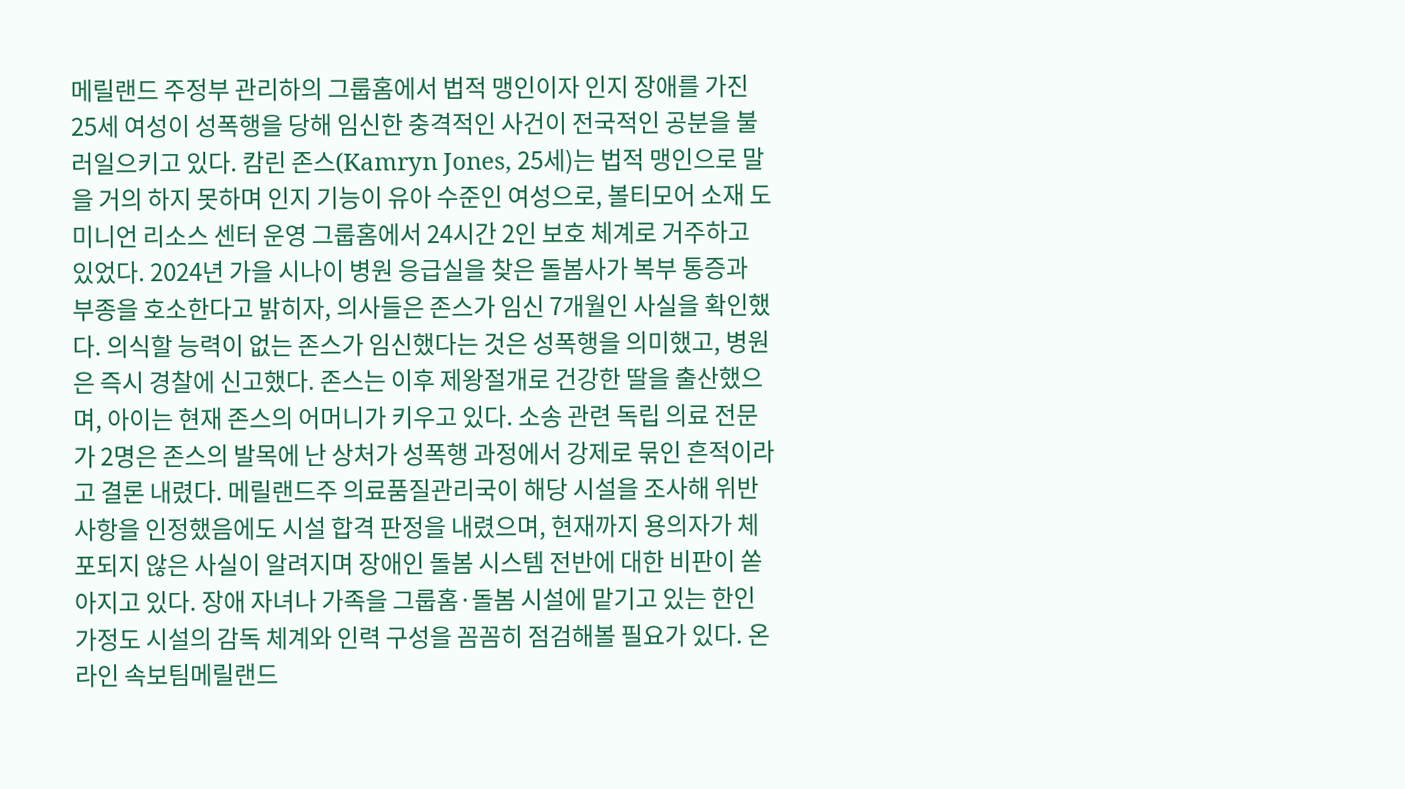메릴랜드 주정부 관리하의 그룹홈에서 법적 맹인이자 인지 장애를 가진 25세 여성이 성폭행을 당해 임신한 충격적인 사건이 전국적인 공분을 불러일으키고 있다. 캄린 존스(Kamryn Jones, 25세)는 법적 맹인으로 말을 거의 하지 못하며 인지 기능이 유아 수준인 여성으로, 볼티모어 소재 도미니언 리소스 센터 운영 그룹홈에서 24시간 2인 보호 체계로 거주하고 있었다. 2024년 가을 시나이 병원 응급실을 찾은 돌봄사가 복부 통증과 부종을 호소한다고 밝히자, 의사들은 존스가 임신 7개월인 사실을 확인했다. 의식할 능력이 없는 존스가 임신했다는 것은 성폭행을 의미했고, 병원은 즉시 경찰에 신고했다. 존스는 이후 제왕절개로 건강한 딸을 출산했으며, 아이는 현재 존스의 어머니가 키우고 있다. 소송 관련 독립 의료 전문가 2명은 존스의 발목에 난 상처가 성폭행 과정에서 강제로 묶인 흔적이라고 결론 내렸다. 메릴랜드주 의료품질관리국이 해당 시설을 조사해 위반 사항을 인정했음에도 시설 합격 판정을 내렸으며, 현재까지 용의자가 체포되지 않은 사실이 알려지며 장애인 돌봄 시스템 전반에 대한 비판이 쏟아지고 있다. 장애 자녀나 가족을 그룹홈·돌봄 시설에 맡기고 있는 한인 가정도 시설의 감독 체계와 인력 구성을 꼼꼼히 점검해볼 필요가 있다. 온라인 속보팀메릴랜드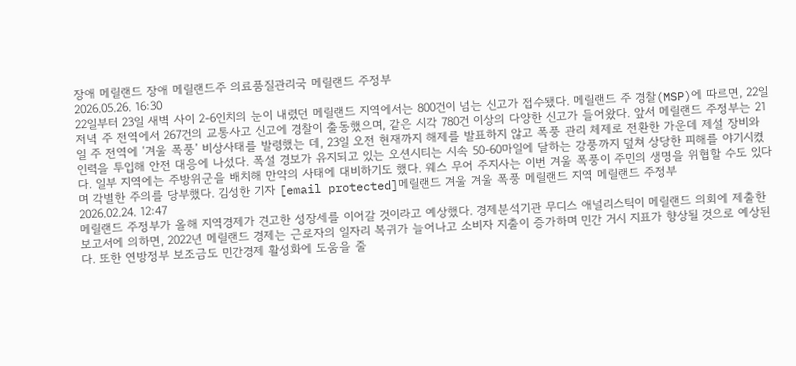장애 메릴랜드 장애 메릴랜드주 의료품질관리국 메릴랜드 주정부
2026.05.26. 16:30
22일부터 23일 새벽 사이 2-6인치의 눈이 내렸던 메릴랜드 지역에서는 800건이 넘는 신고가 접수됐다. 메릴랜드 주 경찰(MSP)에 따르면, 22일 저녁 주 전역에서 267건의 교통사고 신고에 경찰이 출동했으며, 같은 시각 780건 이상의 다양한 신고가 들어왔다. 앞서 메릴랜드 주정부는 21일 주 전역에 ‘겨울 폭풍’ 비상사태를 발령했는 데, 23일 오전 현재까지 해제를 발표하지 않고 폭풍 관리 체제로 전환한 가운데 제설 장비와 인력을 투입해 안전 대응에 나섰다. 폭설 경보가 유지되고 있는 오션시티는 시속 50-60마일에 달하는 강풍까지 덮쳐 상당한 피해를 야기시켰다. 일부 지역에는 주방위군을 배치해 만약의 사태에 대비하기도 했다. 웨스 무어 주지사는 이번 겨울 폭풍이 주민의 생명을 위협할 수도 있다며 각별한 주의를 당부했다. 김성한 기자 [email protected]메릴랜드 겨울 겨울 폭풍 메릴랜드 지역 메릴랜드 주정부
2026.02.24. 12:47
메릴랜드 주정부가 올해 지역경제가 견고한 성장세를 이어갈 것이라고 예상했다. 경제분석기관 무디스 애널리스틱이 메릴랜드 의회에 제출한 보고서에 의하면, 2022년 메릴랜드 경제는 근로자의 일자리 복귀가 늘어나고 소비자 지출이 증가하며 민간 거시 지표가 향상될 것으로 예상된다. 또한 연방정부 보조금도 민간경제 활성화에 도움을 줄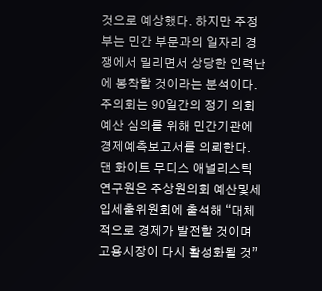것으로 예상했다. 하지만 주정부는 민간 부문과의 일자리 경쟁에서 밀리면서 상당한 인력난에 봉착할 것이라는 분석이다. 주의회는 90일간의 정기 의회 예산 심의를 위해 민간기관에 경제예측보고서를 의뢰한다. 댄 화이트 무디스 애널리스틱 연구원은 주상원의회 예산및세입세출위원회에 출석해 “대체적으로 경제가 발전할 것이며 고용시장이 다시 활성화될 것”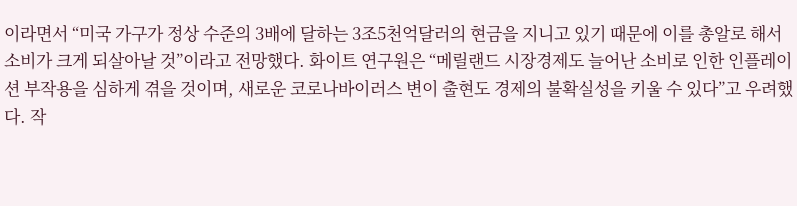이라면서 “미국 가구가 정상 수준의 3배에 달하는 3조5천억달러의 현금을 지니고 있기 때문에 이를 총알로 해서 소비가 크게 되살아날 것”이라고 전망했다. 화이트 연구원은 “메릴랜드 시장경제도 늘어난 소비로 인한 인플레이션 부작용을 심하게 겪을 것이며, 새로운 코로나바이러스 변이 출현도 경제의 불확실성을 키울 수 있다”고 우려했다. 작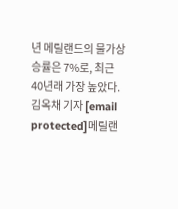년 메릴랜드의 물가상승률은 7%로, 최근 40년래 가장 높았다. 김옥채 기자 [email protected]메릴랜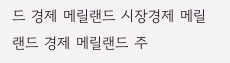드 경제 메릴랜드 시장경제 메릴랜드 경제 메릴랜드 주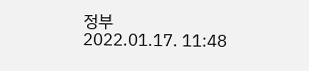정부
2022.01.17. 11:48